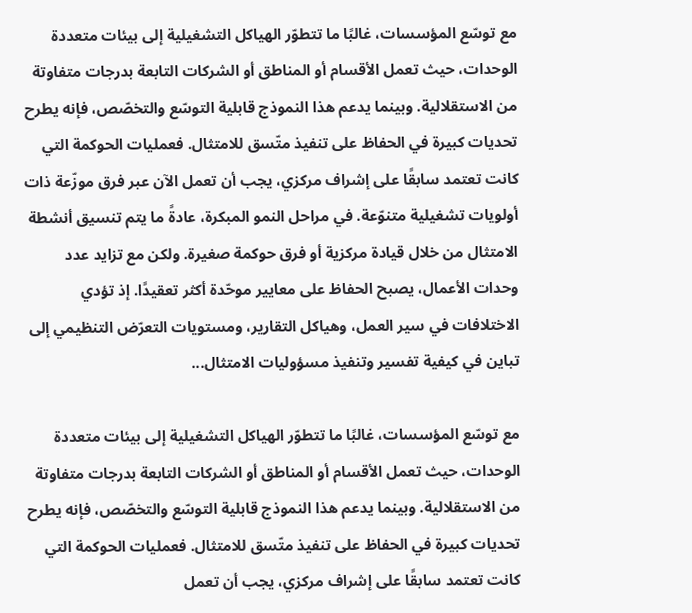مع توسّع المؤسسات، غالبًا ما تتطوّر الهياكل التشغيلية إلى بيئات متعددة الوحدات، حيث تعمل الأقسام أو المناطق أو الشركات التابعة بدرجات متفاوتة من الاستقلالية. وبينما يدعم هذا النموذج قابلية التوسّع والتخصّص، فإنه يطرح تحديات كبيرة في الحفاظ على تنفيذ متّسق للامتثال. فعمليات الحوكمة التي كانت تعتمد سابقًا على إشراف مركزي، يجب أن تعمل الآن عبر فرق موزّعة ذات أولويات تشغيلية متنوّعة. في مراحل النمو المبكرة، عادةً ما يتم تنسيق أنشطة الامتثال من خلال قيادة مركزية أو فرق حوكمة صغيرة. ولكن مع تزايد عدد وحدات الأعمال، يصبح الحفاظ على معايير موحّدة أكثر تعقيدًا. إذ تؤدي الاختلافات في سير العمل، وهياكل التقارير، ومستويات التعرّض التنظيمي إلى تباين في كيفية تفسير وتنفيذ مسؤوليات الامتثال...

مع توسّع المؤسسات، غالبًا ما تتطوّر الهياكل التشغيلية إلى بيئات متعددة الوحدات، حيث تعمل الأقسام أو المناطق أو الشركات التابعة بدرجات متفاوتة من الاستقلالية. وبينما يدعم هذا النموذج قابلية التوسّع والتخصّص، فإنه يطرح تحديات كبيرة في الحفاظ على تنفيذ متّسق للامتثال. فعمليات الحوكمة التي كانت تعتمد سابقًا على إشراف مركزي، يجب أن تعمل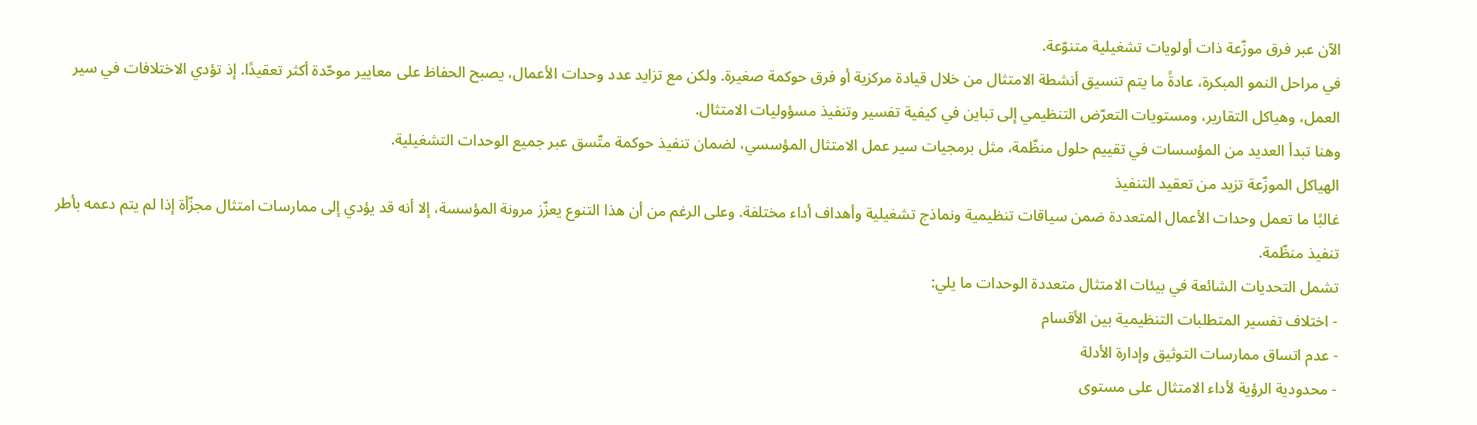الآن عبر فرق موزّعة ذات أولويات تشغيلية متنوّعة.
في مراحل النمو المبكرة، عادةً ما يتم تنسيق أنشطة الامتثال من خلال قيادة مركزية أو فرق حوكمة صغيرة. ولكن مع تزايد عدد وحدات الأعمال، يصبح الحفاظ على معايير موحّدة أكثر تعقيدًا. إذ تؤدي الاختلافات في سير العمل، وهياكل التقارير، ومستويات التعرّض التنظيمي إلى تباين في كيفية تفسير وتنفيذ مسؤوليات الامتثال.
وهنا تبدأ العديد من المؤسسات في تقييم حلول منظّمة، مثل برمجيات سير عمل الامتثال المؤسسي، لضمان تنفيذ حوكمة متّسق عبر جميع الوحدات التشغيلية.
الهياكل الموزّعة تزيد من تعقيد التنفيذ
غالبًا ما تعمل وحدات الأعمال المتعددة ضمن سياقات تنظيمية ونماذج تشغيلية وأهداف أداء مختلفة. وعلى الرغم من أن هذا التنوع يعزّز مرونة المؤسسة، إلا أنه قد يؤدي إلى ممارسات امتثال مجزّأة إذا لم يتم دعمه بأطر تنفيذ منظّمة.
تشمل التحديات الشائعة في بيئات الامتثال متعددة الوحدات ما يلي:
- اختلاف تفسير المتطلبات التنظيمية بين الأقسام
- عدم اتساق ممارسات التوثيق وإدارة الأدلة
- محدودية الرؤية لأداء الامتثال على مستوى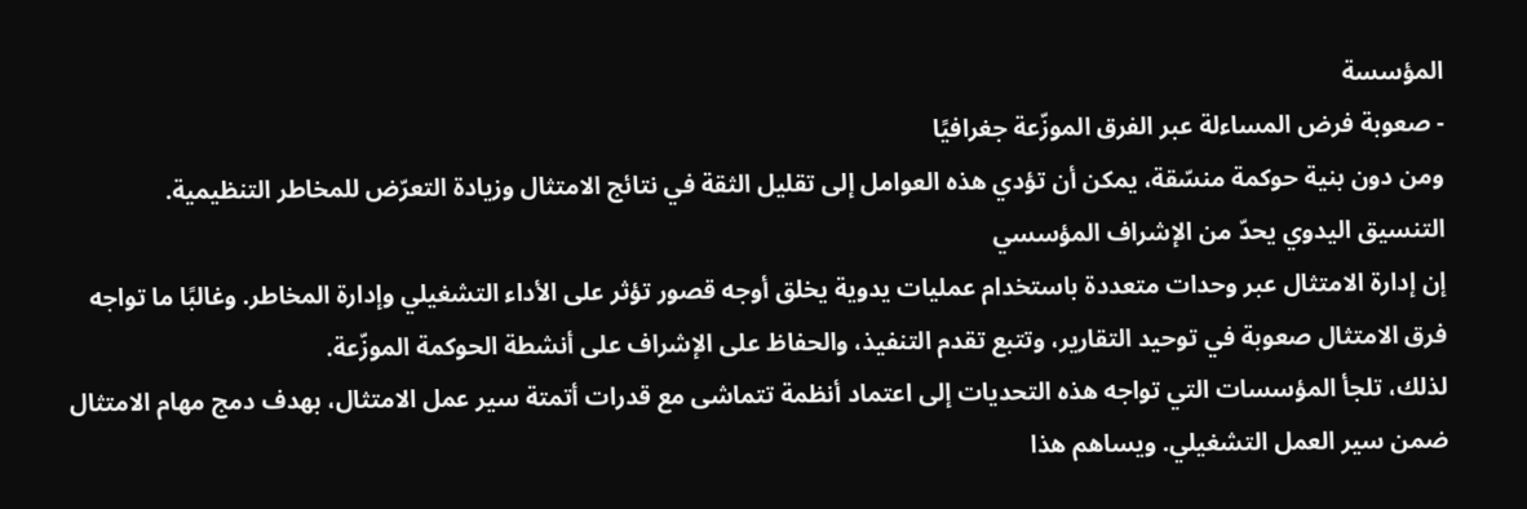المؤسسة
- صعوبة فرض المساءلة عبر الفرق الموزّعة جغرافيًا
ومن دون بنية حوكمة منسّقة، يمكن أن تؤدي هذه العوامل إلى تقليل الثقة في نتائج الامتثال وزيادة التعرّض للمخاطر التنظيمية.
التنسيق اليدوي يحدّ من الإشراف المؤسسي
إن إدارة الامتثال عبر وحدات متعددة باستخدام عمليات يدوية يخلق أوجه قصور تؤثر على الأداء التشغيلي وإدارة المخاطر. وغالبًا ما تواجه فرق الامتثال صعوبة في توحيد التقارير، وتتبع تقدم التنفيذ، والحفاظ على الإشراف على أنشطة الحوكمة الموزّعة.
لذلك، تلجأ المؤسسات التي تواجه هذه التحديات إلى اعتماد أنظمة تتماشى مع قدرات أتمتة سير عمل الامتثال، بهدف دمج مهام الامتثال ضمن سير العمل التشغيلي. ويساهم هذا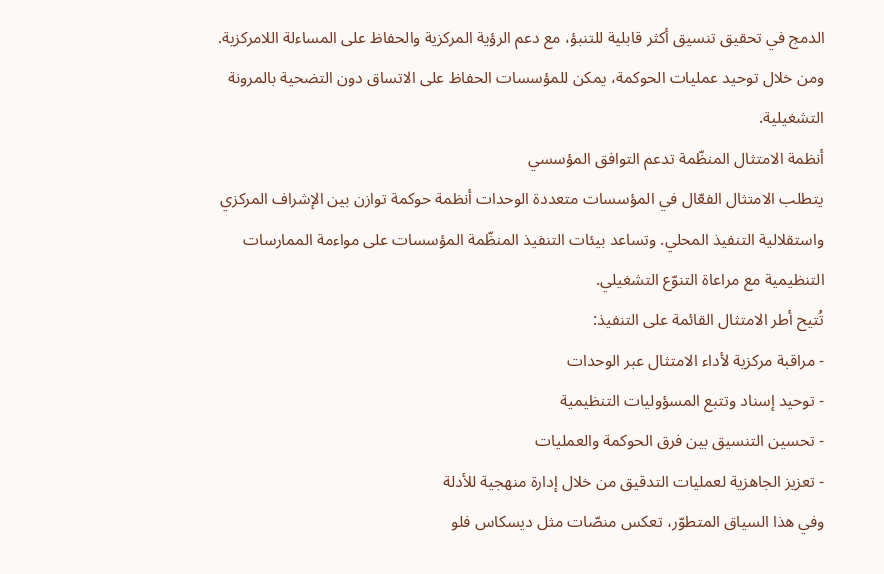الدمج في تحقيق تنسيق أكثر قابلية للتنبؤ، مع دعم الرؤية المركزية والحفاظ على المساءلة اللامركزية.
ومن خلال توحيد عمليات الحوكمة، يمكن للمؤسسات الحفاظ على الاتساق دون التضحية بالمرونة التشغيلية.
أنظمة الامتثال المنظّمة تدعم التوافق المؤسسي
يتطلب الامتثال الفعّال في المؤسسات متعددة الوحدات أنظمة حوكمة توازن بين الإشراف المركزي واستقلالية التنفيذ المحلي. وتساعد بيئات التنفيذ المنظّمة المؤسسات على مواءمة الممارسات التنظيمية مع مراعاة التنوّع التشغيلي.
تُتيح أطر الامتثال القائمة على التنفيذ:
- مراقبة مركزية لأداء الامتثال عبر الوحدات
- توحيد إسناد وتتبع المسؤوليات التنظيمية
- تحسين التنسيق بين فرق الحوكمة والعمليات
- تعزيز الجاهزية لعمليات التدقيق من خلال إدارة منهجية للأدلة
وفي هذا السياق المتطوّر، تعكس منصّات مثل ديسكاس فلو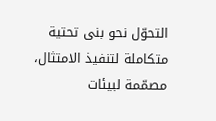التحوّل نحو بنى تحتية متكاملة لتنفيذ الامتثال، مصمّمة لبيئات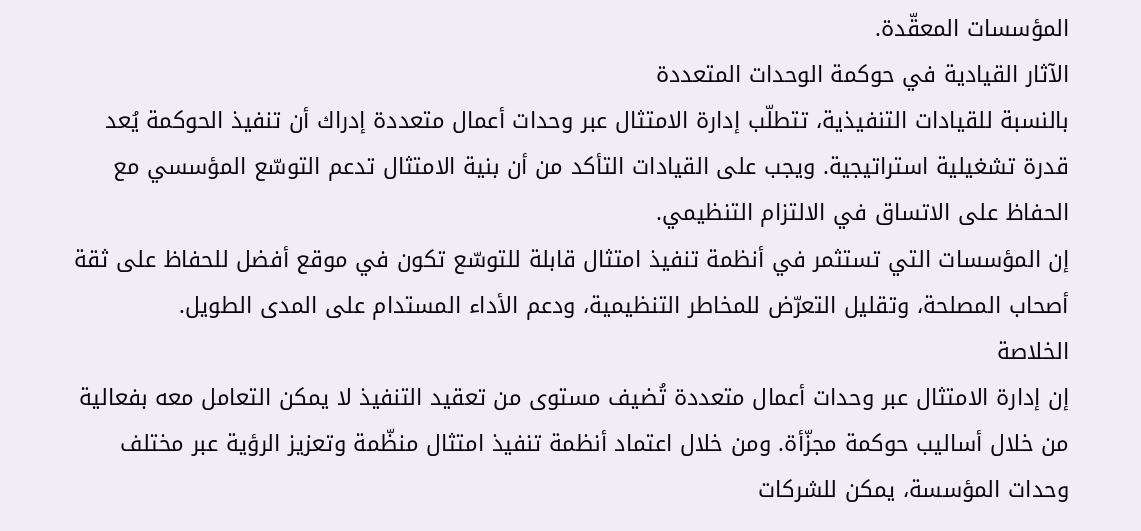المؤسسات المعقّدة.
الآثار القيادية في حوكمة الوحدات المتعددة
بالنسبة للقيادات التنفيذية، تتطلّب إدارة الامتثال عبر وحدات أعمال متعددة إدراك أن تنفيذ الحوكمة يُعد قدرة تشغيلية استراتيجية. ويجب على القيادات التأكد من أن بنية الامتثال تدعم التوسّع المؤسسي مع الحفاظ على الاتساق في الالتزام التنظيمي.
إن المؤسسات التي تستثمر في أنظمة تنفيذ امتثال قابلة للتوسّع تكون في موقع أفضل للحفاظ على ثقة أصحاب المصلحة، وتقليل التعرّض للمخاطر التنظيمية، ودعم الأداء المستدام على المدى الطويل.
الخلاصة
إن إدارة الامتثال عبر وحدات أعمال متعددة تُضيف مستوى من تعقيد التنفيذ لا يمكن التعامل معه بفعالية من خلال أساليب حوكمة مجزّأة. ومن خلال اعتماد أنظمة تنفيذ امتثال منظّمة وتعزيز الرؤية عبر مختلف وحدات المؤسسة، يمكن للشركات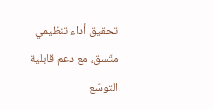تحقيق أداء تنظيمي متّسق، مع دعم قابلية التوسّع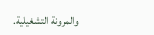والمرونة التشغيلية.